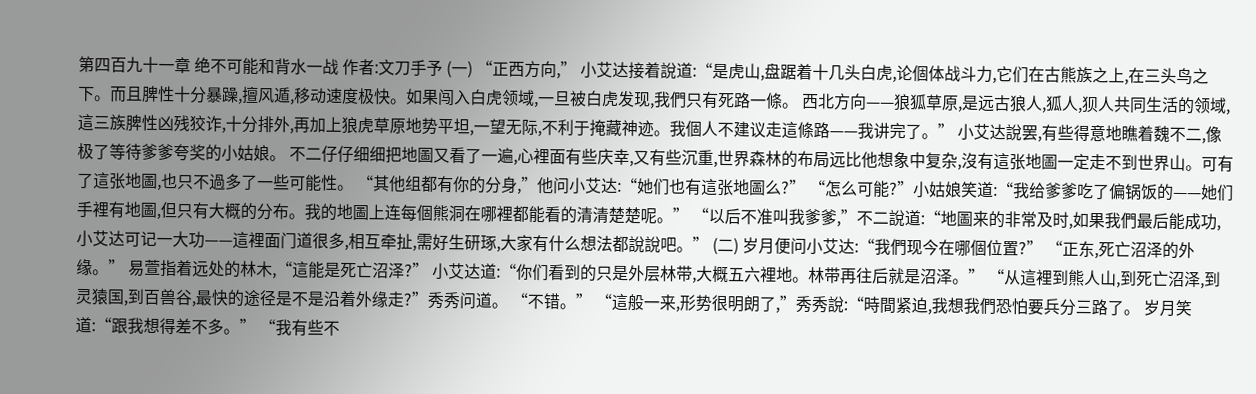第四百九十一章 绝不可能和背水一战 作者:文刀手予 (一) “正西方向,” 小艾达接着說道:“是虎山,盘踞着十几头白虎,论個体战斗力,它们在古熊族之上,在三头鸟之下。而且脾性十分暴躁,擅风遁,移动速度极快。如果闯入白虎领域,一旦被白虎发现,我們只有死路一條。 西北方向——狼狐草原,是远古狼人,狐人,狈人共同生活的领域,這三族脾性凶残狡诈,十分排外,再加上狼虎草原地势平坦,一望无际,不利于掩藏神迹。我個人不建议走這條路——我讲完了。” 小艾达說罢,有些得意地瞧着魏不二,像极了等待爹爹夸奖的小姑娘。 不二仔仔细细把地圖又看了一遍,心裡面有些庆幸,又有些沉重,世界森林的布局远比他想象中复杂,沒有這张地圖一定走不到世界山。可有了這张地圖,也只不過多了一些可能性。 “其他组都有你的分身,”他问小艾达:“她们也有這张地圖么?” “怎么可能?”小姑娘笑道:“我给爹爹吃了偏锅饭的——她们手裡有地圖,但只有大概的分布。我的地圖上连每個熊洞在哪裡都能看的清清楚楚呢。” “以后不准叫我爹爹,”不二說道:“地圖来的非常及时,如果我們最后能成功,小艾达可记一大功——這裡面门道很多,相互牵扯,需好生研琢,大家有什么想法都說說吧。” (二) 岁月便问小艾达:“我們现今在哪個位置?” “正东,死亡沼泽的外缘。” 易萱指着远处的林木,“這能是死亡沼泽?” 小艾达道:“你们看到的只是外层林带,大概五六裡地。林带再往后就是沼泽。” “从這裡到熊人山,到死亡沼泽,到灵猿国,到百兽谷,最快的途径是不是沿着外缘走?”秀秀问道。 “不错。” “這般一来,形势很明朗了,”秀秀說:“時間紧迫,我想我們恐怕要兵分三路了。 岁月笑道:“跟我想得差不多。” “我有些不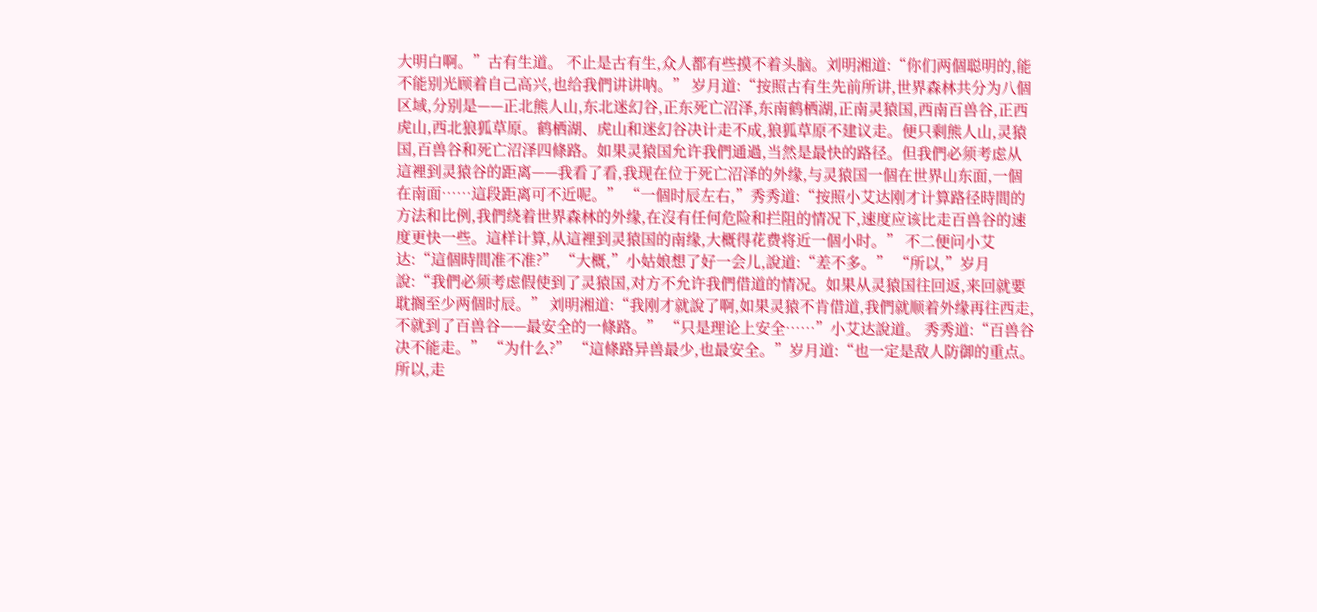大明白啊。”古有生道。 不止是古有生,众人都有些摸不着头脑。刘明湘道:“你们两個聪明的,能不能别光顾着自己高兴,也给我們讲讲呐。” 岁月道:“按照古有生先前所讲,世界森林共分为八個区域,分别是——正北熊人山,东北迷幻谷,正东死亡沼泽,东南鹤栖湖,正南灵猿国,西南百兽谷,正西虎山,西北狼狐草原。鹤栖湖、虎山和迷幻谷决计走不成,狼狐草原不建议走。便只剩熊人山,灵猿国,百兽谷和死亡沼泽四條路。如果灵猿国允许我們通過,当然是最快的路径。但我們必须考虑从這裡到灵猿谷的距离——我看了看,我现在位于死亡沼泽的外缘,与灵猿国一個在世界山东面,一個在南面……這段距离可不近呢。” “一個时辰左右,”秀秀道:“按照小艾达刚才计算路径時間的方法和比例,我們绕着世界森林的外缘,在沒有任何危险和拦阻的情况下,速度应该比走百兽谷的速度更快一些。這样计算,从這裡到灵猿国的南缘,大概得花费将近一個小时。” 不二便问小艾达:“這個時間准不准?” “大概,”小姑娘想了好一会儿,說道:“差不多。” “所以,”岁月說:“我們必须考虑假使到了灵猿国,对方不允许我們借道的情况。如果从灵猿国往回返,来回就要耽搁至少两個时辰。” 刘明湘道:“我刚才就說了啊,如果灵猿不肯借道,我們就顺着外缘再往西走,不就到了百兽谷——最安全的一條路。” “只是理论上安全……”小艾达說道。 秀秀道:“百兽谷决不能走。” “为什么?” “這條路异兽最少,也最安全。”岁月道:“也一定是敌人防御的重点。所以,走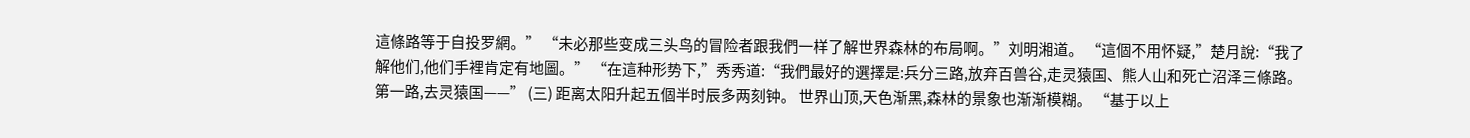這條路等于自投罗網。” “未必那些变成三头鸟的冒险者跟我們一样了解世界森林的布局啊。”刘明湘道。 “這個不用怀疑,”楚月說:“我了解他们,他们手裡肯定有地圖。” “在這种形势下,”秀秀道:“我們最好的選擇是:兵分三路,放弃百兽谷,走灵猿国、熊人山和死亡沼泽三條路。第一路,去灵猿国——” (三) 距离太阳升起五個半时辰多两刻钟。 世界山顶,天色渐黑,森林的景象也渐渐模糊。 “基于以上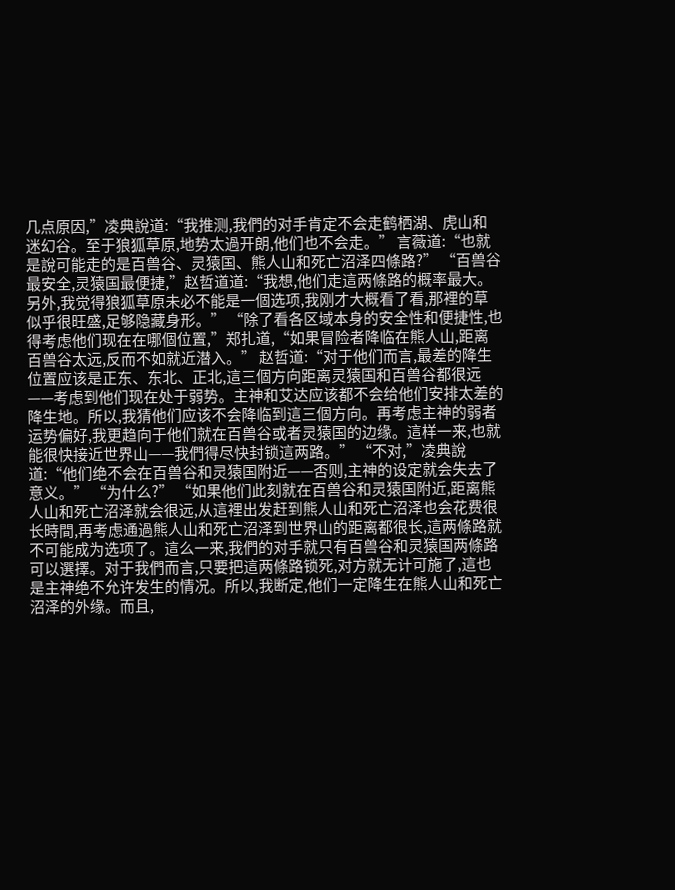几点原因,”凌典說道:“我推测,我們的对手肯定不会走鹤栖湖、虎山和迷幻谷。至于狼狐草原,地势太過开朗,他们也不会走。” 言薇道:“也就是說可能走的是百兽谷、灵猿国、熊人山和死亡沼泽四條路?” “百兽谷最安全,灵猿国最便捷,”赵哲道道:“我想,他们走這两條路的概率最大。另外,我觉得狼狐草原未必不能是一個选项,我刚才大概看了看,那裡的草似乎很旺盛,足够隐藏身形。” “除了看各区域本身的安全性和便捷性,也得考虑他们现在在哪個位置,”郑扎道,“如果冒险者降临在熊人山,距离百兽谷太远,反而不如就近潜入。” 赵哲道:“对于他们而言,最差的降生位置应该是正东、东北、正北,這三個方向距离灵猿国和百兽谷都很远——考虑到他们现在处于弱势。主神和艾达应该都不会给他们安排太差的降生地。所以,我猜他们应该不会降临到這三個方向。再考虑主神的弱者运势偏好,我更趋向于他们就在百兽谷或者灵猿国的边缘。這样一来,也就能很快接近世界山——我們得尽快封锁這两路。” “不对,”凌典說道:“他们绝不会在百兽谷和灵猿国附近——否则,主神的设定就会失去了意义。” “为什么?” “如果他们此刻就在百兽谷和灵猿国附近,距离熊人山和死亡沼泽就会很远,从這裡出发赶到熊人山和死亡沼泽也会花费很长時間,再考虑通過熊人山和死亡沼泽到世界山的距离都很长,這两條路就不可能成为选项了。這么一来,我們的对手就只有百兽谷和灵猿国两條路可以選擇。对于我們而言,只要把這两條路锁死,对方就无计可施了,這也是主神绝不允许发生的情况。所以,我断定,他们一定降生在熊人山和死亡沼泽的外缘。而且,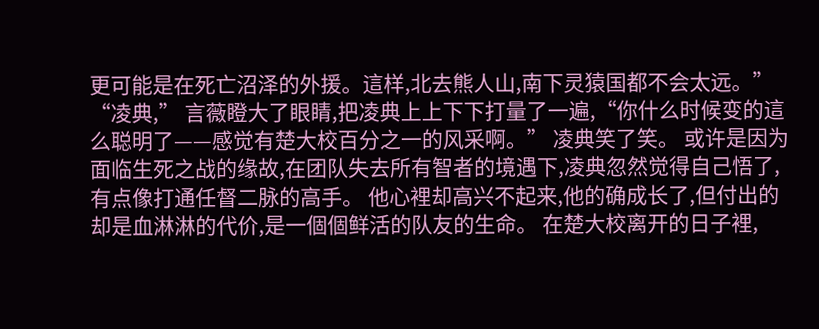更可能是在死亡沼泽的外援。這样,北去熊人山,南下灵猿国都不会太远。” “凌典,” 言薇瞪大了眼睛,把凌典上上下下打量了一遍,“你什么时候变的這么聪明了——感觉有楚大校百分之一的风采啊。” 凌典笑了笑。 或许是因为面临生死之战的缘故,在团队失去所有智者的境遇下,凌典忽然觉得自己悟了,有点像打通任督二脉的高手。 他心裡却高兴不起来,他的确成长了,但付出的却是血淋淋的代价,是一個個鲜活的队友的生命。 在楚大校离开的日子裡,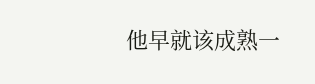他早就该成熟一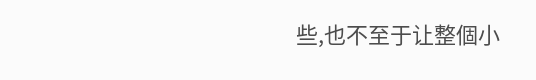些,也不至于让整個小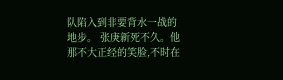队陷入到非要背水一战的地步。 张庚新死不久。他那不大正经的笑脸,不时在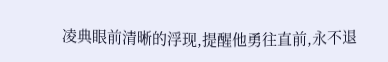凌典眼前清晰的浮现,提醒他勇往直前,永不退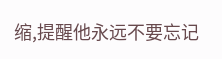缩,提醒他永远不要忘记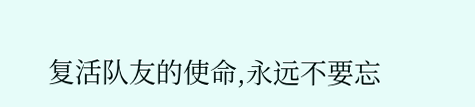复活队友的使命,永远不要忘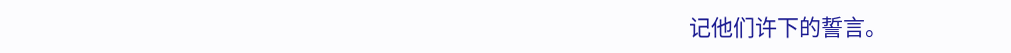记他们许下的誓言。